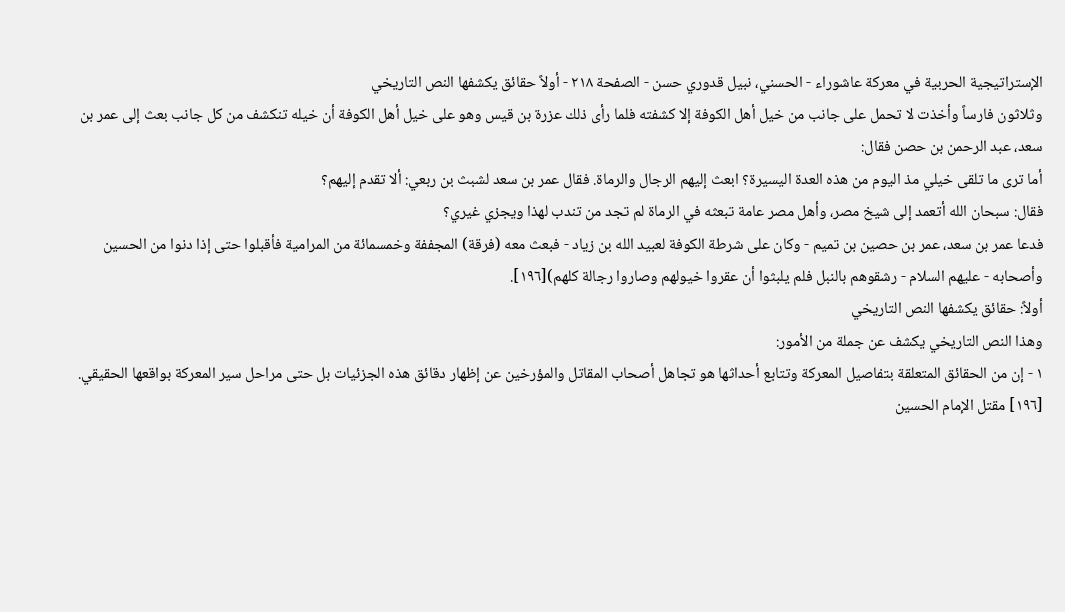الإستراتيجية الحربية في معركة عاشوراء - الحسني، نبيل قدوري حسن - الصفحة ٢١٨ - أولاً حقائق يكشفها النص التاريخي
وثلاثون فارساً وأخذت لا تحمل على جانب من خيل أهل الكوفة إلا كشفته فلما رأى ذلك عزرة بن قيس وهو على خيل أهل الكوفة أن خيله تنكشف من كل جانب بعث إلى عمر بن سعد، عبد الرحمن بن حصن فقال:
أما ترى ما تلقى خيلي مذ اليوم من هذه العدة اليسيرة؟ ابعث إليهم الرجال والرماة. فقال عمر بن سعد لشبث بن ربعي: ألا تقدم إليهم؟
فقال: سبحان الله أتعمد إلى شيخ مصر، وأهل مصر عامة تبعثه في الرماة لم تجد من تندب لهذا ويجزي غيري؟
فدعا عمر بن سعد، عمر بن حصين بن تميم - وكان على شرطة الكوفة لعبيد الله بن زياد - فبعث معه (فرقة) المجففة وخمسمائة من المرامية فأقبلوا حتى إذا دنوا من الحسين وأصحابه - عليهم السلام - رشقوهم بالنبل فلم يلبثوا أن عقروا خيولهم وصاروا رجالة كلهم)[١٩٦].
أولاً: حقائق يكشفها النص التاريخي
وهذا النص التاريخي يكشف عن جملة من الأمور:
١ - إن من الحقائق المتعلقة بتفاصيل المعركة وتتابع أحداثها هو تجاهل أصحاب المقاتل والمؤرخين عن إظهار دقائق هذه الجزئيات بل حتى مراحل سير المعركة بواقعها الحقيقي.
[١٩٦] مقتل الإمام الحسين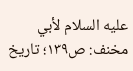عليه السلام لأبي مخنف: ص١٣٩؛ تاريخ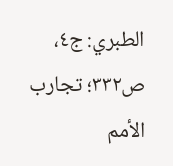الطبري: ج٤، ص٣٣٢؛ تجارب الأمم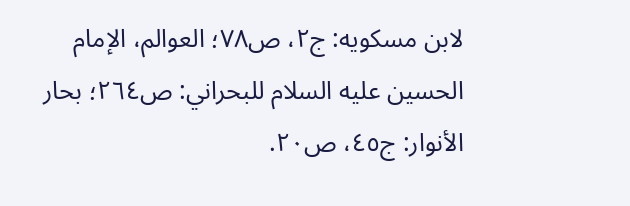لابن مسكويه: ج٢، ص٧٨؛ العوالم، الإمام الحسين عليه السلام للبحراني: ص٢٦٤؛ بحار الأنوار: ج٤٥، ص٢٠.